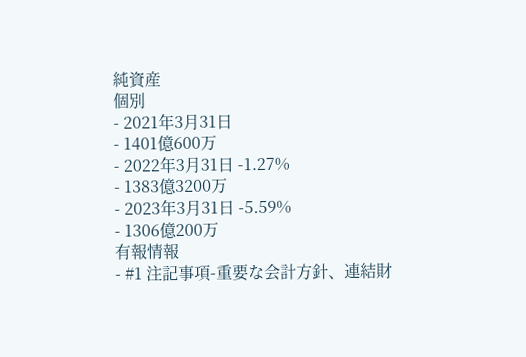純資産
個別
- 2021年3月31日
- 1401億600万
- 2022年3月31日 -1.27%
- 1383億3200万
- 2023年3月31日 -5.59%
- 1306億200万
有報情報
- #1 注記事項-重要な会計方針、連結財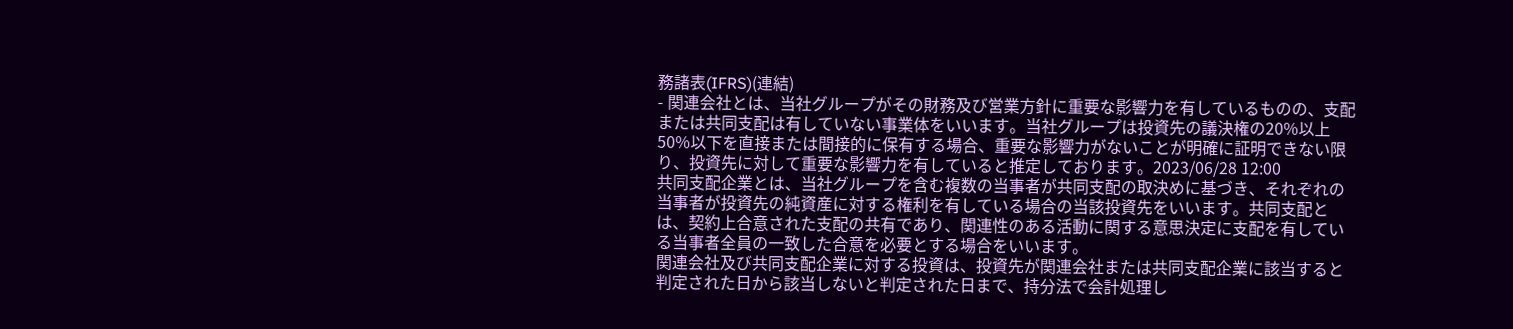務諸表(IFRS)(連結)
- 関連会社とは、当社グループがその財務及び営業方針に重要な影響力を有しているものの、支配または共同支配は有していない事業体をいいます。当社グループは投資先の議決権の20%以上50%以下を直接または間接的に保有する場合、重要な影響力がないことが明確に証明できない限り、投資先に対して重要な影響力を有していると推定しております。2023/06/28 12:00
共同支配企業とは、当社グループを含む複数の当事者が共同支配の取決めに基づき、それぞれの当事者が投資先の純資産に対する権利を有している場合の当該投資先をいいます。共同支配とは、契約上合意された支配の共有であり、関連性のある活動に関する意思決定に支配を有している当事者全員の一致した合意を必要とする場合をいいます。
関連会社及び共同支配企業に対する投資は、投資先が関連会社または共同支配企業に該当すると判定された日から該当しないと判定された日まで、持分法で会計処理し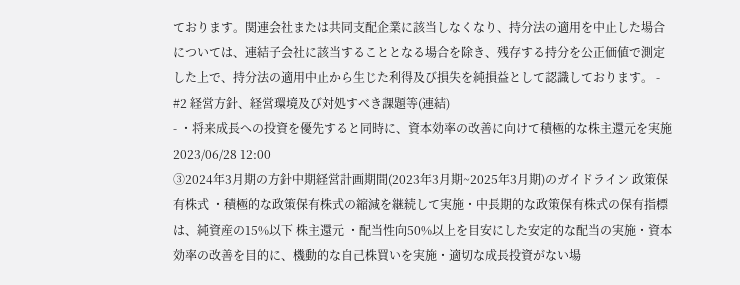ております。関連会社または共同支配企業に該当しなくなり、持分法の適用を中止した場合については、連結子会社に該当することとなる場合を除き、残存する持分を公正価値で測定した上で、持分法の適用中止から生じた利得及び損失を純損益として認識しております。 - #2 経営方針、経営環境及び対処すべき課題等(連結)
- ・将来成長への投資を優先すると同時に、資本効率の改善に向けて積極的な株主還元を実施2023/06/28 12:00
③2024年3月期の方針中期経営計画期間(2023年3月期~2025年3月期)のガイドライン 政策保有株式 ・積極的な政策保有株式の縮減を継続して実施・中長期的な政策保有株式の保有指標は、純資産の15%以下 株主還元 ・配当性向50%以上を目安にした安定的な配当の実施・資本効率の改善を目的に、機動的な自己株買いを実施・適切な成長投資がない場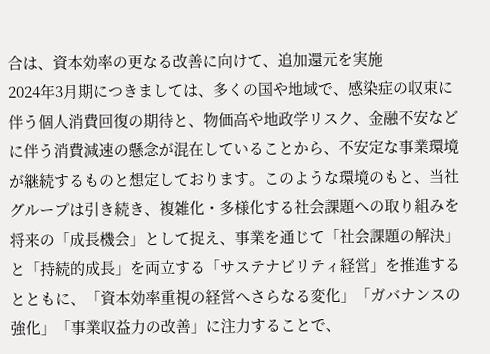合は、資本効率の更なる改善に向けて、追加還元を実施
2024年3月期につきましては、多くの国や地域で、感染症の収束に伴う個人消費回復の期待と、物価高や地政学リスク、金融不安などに伴う消費減速の懸念が混在していることから、不安定な事業環境が継続するものと想定しております。このような環境のもと、当社グループは引き続き、複雑化・多様化する社会課題への取り組みを将来の「成長機会」として捉え、事業を通じて「社会課題の解決」と「持続的成長」を両立する「サステナビリティ経営」を推進するとともに、「資本効率重視の経営へさらなる変化」「ガバナンスの強化」「事業収益力の改善」に注力することで、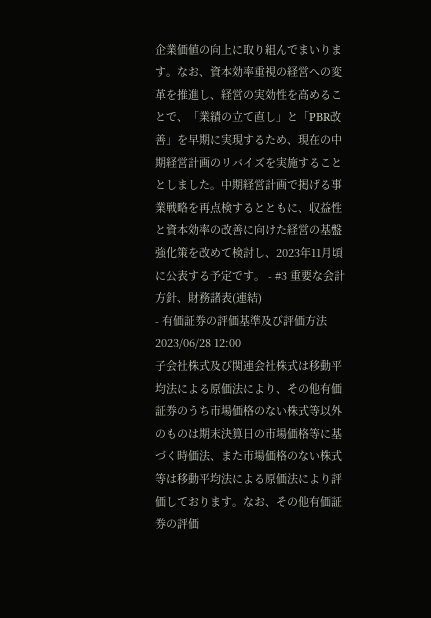企業価値の向上に取り組んでまいります。なお、資本効率重視の経営への変革を推進し、経営の実効性を高めることで、「業績の立て直し」と「PBR改善」を早期に実現するため、現在の中期経営計画のリバイズを実施することとしました。中期経営計画で掲げる事業戦略を再点検するとともに、収益性と資本効率の改善に向けた経営の基盤強化策を改めて検討し、2023年11月頃に公表する予定です。 - #3 重要な会計方針、財務諸表(連結)
- 有価証券の評価基準及び評価方法2023/06/28 12:00
子会社株式及び関連会社株式は移動平均法による原価法により、その他有価証券のうち市場価格のない株式等以外のものは期末決算日の市場価格等に基づく時価法、また市場価格のない株式等は移動平均法による原価法により評価しております。なお、その他有価証券の評価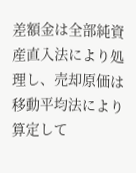差額金は全部純資産直入法により処理し、売却原価は移動平均法により算定して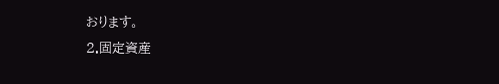おります。
2.固定資産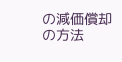の減価償却の方法